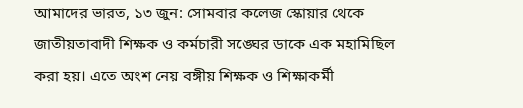আমাদের ভারত, ১৩ জুন: সোমবার কলেজ স্কোয়ার থেকে জাতীয়তাবাদী শিক্ষক ও কর্মচারী সঙ্ঘের ডাকে এক মহামিছিল করা হয়। এতে অংশ নেয় বঙ্গীয় শিক্ষক ও শিক্ষাকর্মী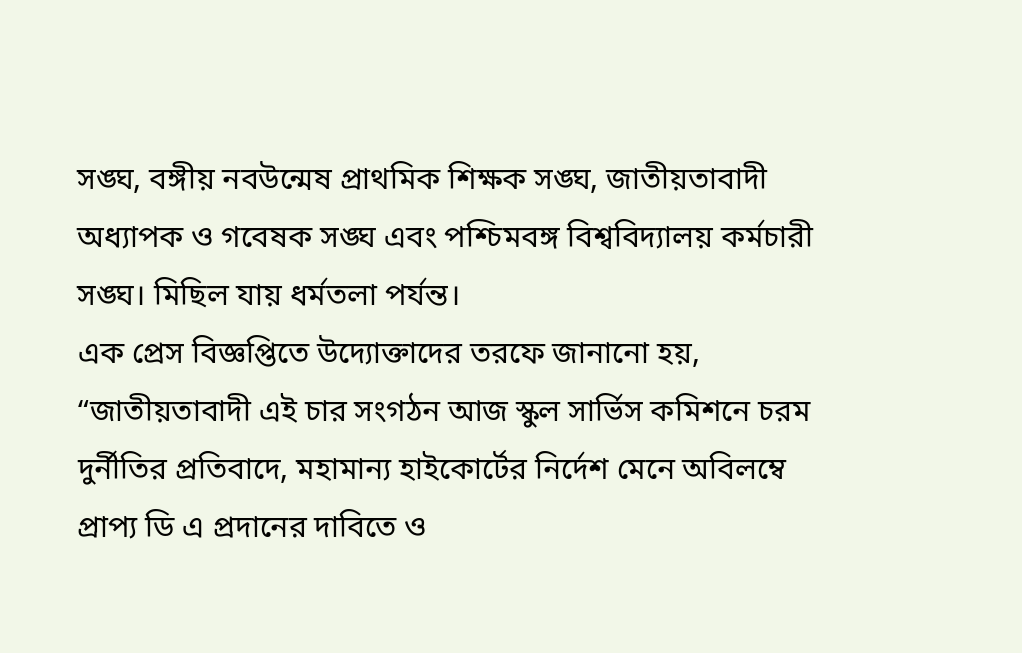সঙ্ঘ, বঙ্গীয় নবউন্মেষ প্রাথমিক শিক্ষক সঙ্ঘ, জাতীয়তাবাদী অধ্যাপক ও গবেষক সঙ্ঘ এবং পশ্চিমবঙ্গ বিশ্ববিদ্যালয় কর্মচারী সঙ্ঘ। মিছিল যায় ধর্মতলা পর্যন্ত।
এক প্রেস বিজ্ঞপ্তিতে উদ্যোক্তাদের তরফে জানানো হয়, “জাতীয়তাবাদী এই চার সংগঠন আজ স্কুল সার্ভিস কমিশনে চরম দুর্নীতির প্রতিবাদে, মহামান্য হাইকোর্টের নির্দেশ মেনে অবিলম্বে প্রাপ্য ডি এ প্রদানের দাবিতে ও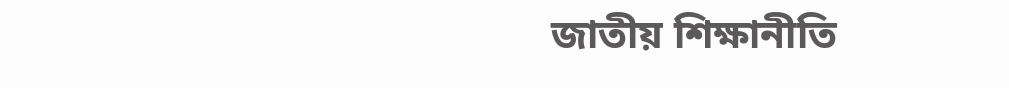জাতীয় শিক্ষানীতি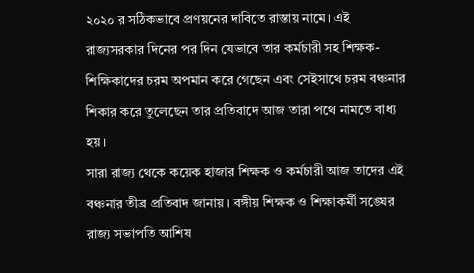২০২০ র সঠিকভাবে প্রণয়নের দাবিতে রাস্তায় নামে। এই রাজ্যসরকার দিনের পর দিন যেভাবে তার কর্মচারী সহ শিক্ষক-শিক্ষিকাদের চরম অপমান করে গেছেন এবং সেইসাথে চরম বঞ্চনার শিকার করে তুলেছেন তার প্রতিবাদে আজ তারা পথে নামতে বাধ্য হয়।
সারা রাজ্য থেকে কয়েক হাজার শিক্ষক ও কর্মচারী আজ তাদের এই বঞ্চনার তীব্র প্রতিবাদ জানায়। বঙ্গীয় শিক্ষক ও শিক্ষাকর্মী সঙ্ঘের রাজ্য সভাপতি আশিষ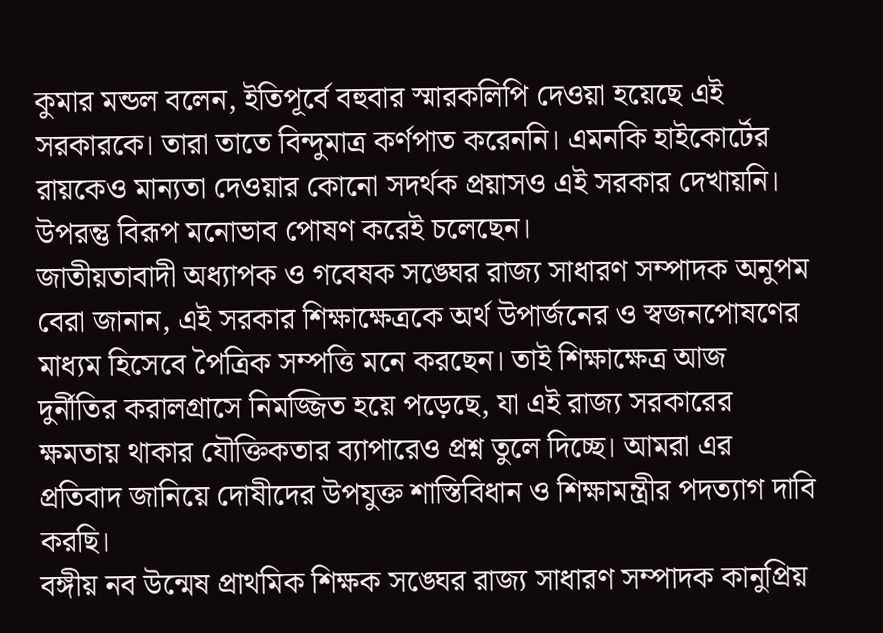কুমার মন্ডল বলেন, ইতিপূর্বে বহুবার স্মারকলিপি দেওয়া হয়েছে এই সরকারকে। তারা তাতে বিন্দুমাত্র কর্ণপাত করেননি। এমনকি হাইকোর্টের রায়কেও মান্যতা দেওয়ার কোনো সদর্থক প্রয়াসও এই সরকার দেখায়নি। উপরন্তু বিরূপ মনোভাব পোষণ করেই চলেছেন।
জাতীয়তাবাদী অধ্যাপক ও গবেষক সঙ্ঘের রাজ্য সাধারণ সম্পাদক অনুপম বেরা জানান, এই সরকার শিক্ষাক্ষেত্রকে অর্থ উপার্জনের ও স্বজনপোষণের মাধ্যম হিসেবে পৈত্রিক সম্পত্তি মনে করছেন। তাই শিক্ষাক্ষেত্র আজ দুর্নীতির করালগ্রাসে নিমজ্জিত হয়ে পড়েছে, যা এই রাজ্য সরকারের ক্ষমতায় থাকার যৌক্তিকতার ব্যাপারেও প্রশ্ন তুলে দিচ্ছে। আমরা এর প্রতিবাদ জানিয়ে দোষীদের উপযুক্ত শাস্তিবিধান ও শিক্ষামন্ত্রীর পদত্যাগ দাবি করছি।
বঙ্গীয় নব উন্মেষ প্রাথমিক শিক্ষক সঙ্ঘের রাজ্য সাধারণ সম্পাদক কানুপ্রিয়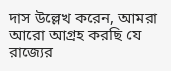দাস উল্লেখ করেন, আমরা আরো আগ্রহ করছি যে রাজ্যের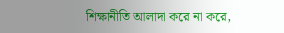শিক্ষানীতি আলাদা করে না করে,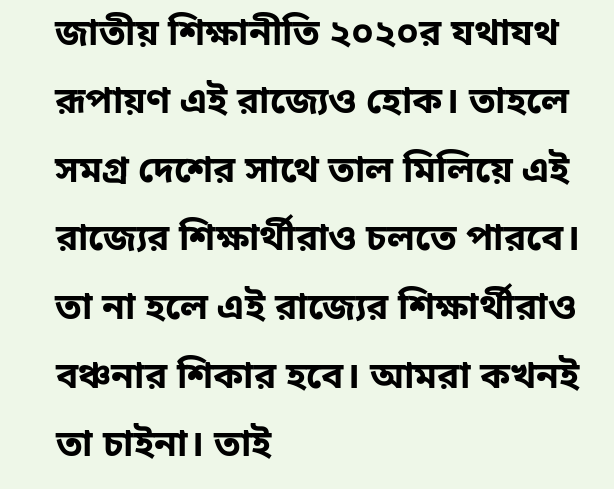জাতীয় শিক্ষানীতি ২০২০র যথাযথ রূপায়ণ এই রাজ্যেও হোক। তাহলে সমগ্র দেশের সাথে তাল মিলিয়ে এই রাজ্যের শিক্ষার্থীরাও চলতে পারবে। তা না হলে এই রাজ্যের শিক্ষার্থীরাও বঞ্চনার শিকার হবে। আমরা কখনই তা চাইনা। তাই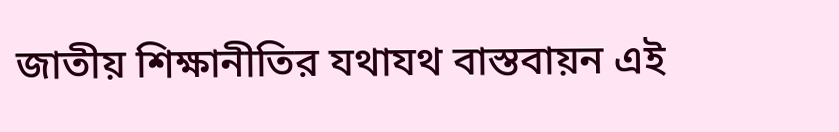জাতীয় শিক্ষানীতির যথাযথ বাস্তবায়ন এই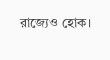রাজ্যেও হোক।